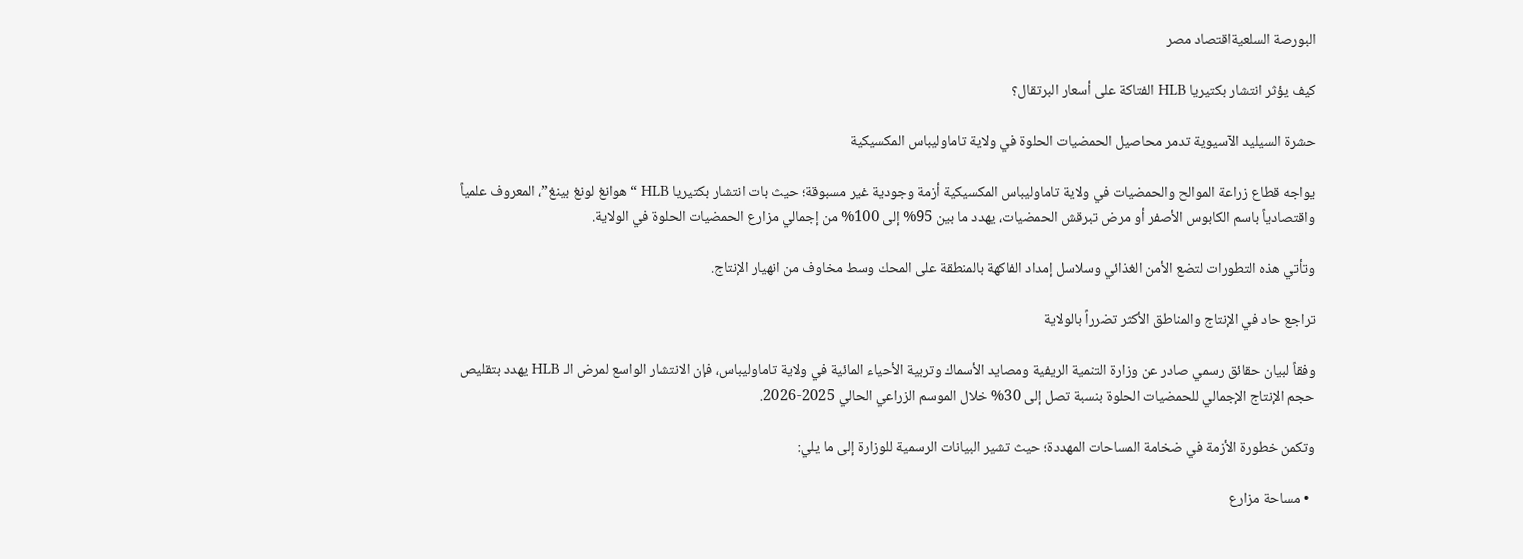البورصة السلعيةاقتصاد مصر

كيف يؤثر انتشار بكتيريا HLB الفتاكة على أسعار البرتقال؟

حشرة السيليد الآسيوية تدمر محاصيل الحمضيات الحلوة في ولاية تاماوليباس المكسيكية

يواجه قطاع زراعة الموالح والحمضيات في ولاية تاماوليباس المكسيكية أزمة وجودية غير مسبوقة؛ حيث بات انتشار بكتيريا HLB “هوانغ لونغ بينغ”، المعروف علمياً واقتصادياً باسم الكابوس الأصفر أو مرض تبرقش الحمضيات، يهدد ما بين 95% إلى 100% من إجمالي مزارع الحمضيات الحلوة في الولاية.

وتأتي هذه التطورات لتضع الأمن الغذائي وسلاسل إمداد الفاكهة بالمنطقة على المحك وسط مخاوف من انهيار الإنتاج.

تراجع حاد في الإنتاج والمناطق الأكثر تضرراً بالولاية

وفقاً لبيان حقائق رسمي صادر عن وزارة التنمية الريفية ومصايد الأسماك وتربية الأحياء المائية في ولاية تاماوليباس، فإن الانتشار الواسع لمرض الـ HLB يهدد بتقليص حجم الإنتاج الإجمالي للحمضيات الحلوة بنسبة تصل إلى 30% خلال الموسم الزراعي الحالي 2025-2026.

وتكمن خطورة الأزمة في ضخامة المساحات المهددة؛ حيث تشير البيانات الرسمية للوزارة إلى ما يلي:

  • مساحة مزارع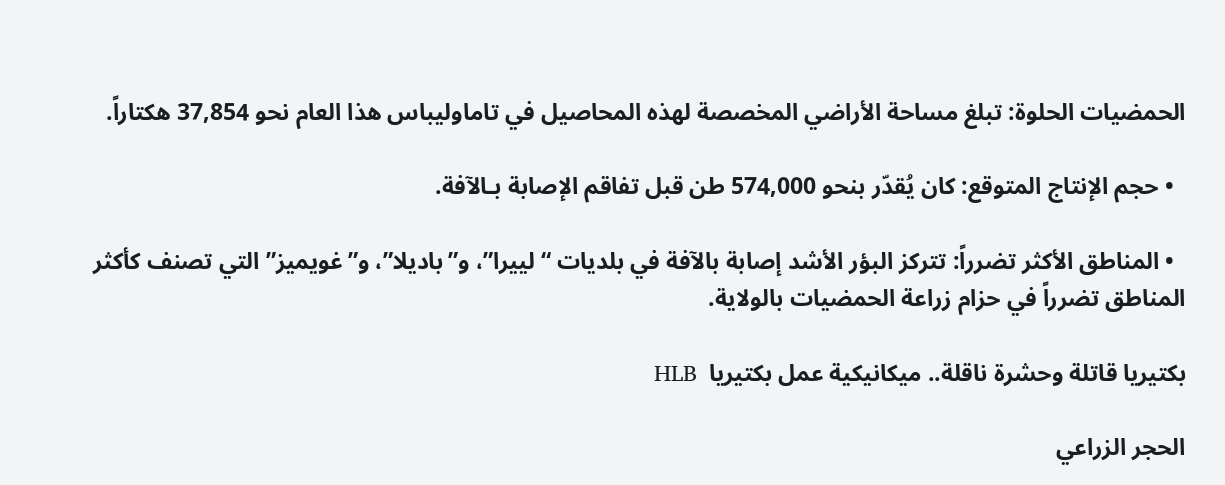الحمضيات الحلوة: تبلغ مساحة الأراضي المخصصة لهذه المحاصيل في تاماوليباس هذا العام نحو 37,854 هكتاراً.

  • حجم الإنتاج المتوقع: كان يُقدّر بنحو 574,000 طن قبل تفاقم الإصابة بـالآفة.

  • المناطق الأكثر تضرراً: تتركز البؤر الأشد إصابة بالآفة في بلديات “لييرا”، و”باديلا”، و”غويميز” التي تصنف كأكثر المناطق تضرراً في حزام زراعة الحمضيات بالولاية.

بكتيريا قاتلة وحشرة ناقلة.. ميكانيكية عمل بكتيريا  HLB

الحجر الزراعي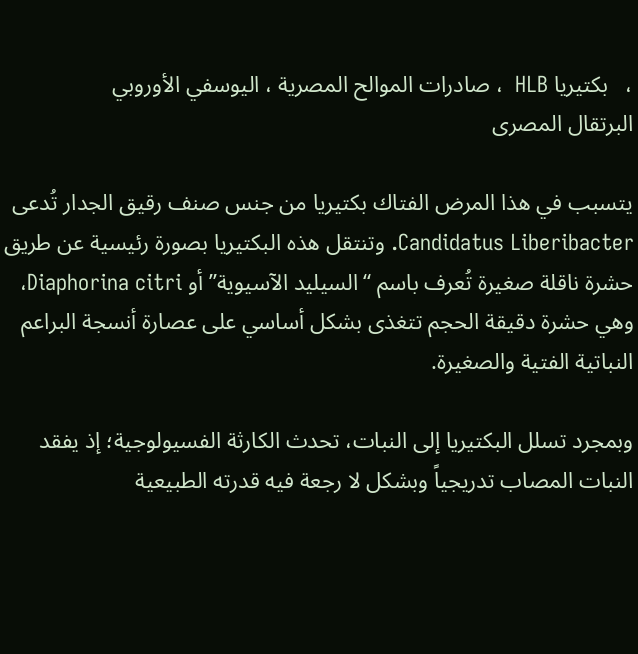،   بكتيريا HLB  ، صادرات الموالح المصرية ، اليوسفي الأوروبي
البرتقال المصرى

يتسبب في هذا المرض الفتاك بكتيريا من جنس صنف رقيق الجدار تُدعى Candidatus Liberibacter. وتنتقل هذه البكتيريا بصورة رئيسية عن طريق حشرة ناقلة صغيرة تُعرف باسم “السيليد الآسيوية” أو Diaphorina citri، وهي حشرة دقيقة الحجم تتغذى بشكل أساسي على عصارة أنسجة البراعم النباتية الفتية والصغيرة.

وبمجرد تسلل البكتيريا إلى النبات، تحدث الكارثة الفسيولوجية؛ إذ يفقد النبات المصاب تدريجياً وبشكل لا رجعة فيه قدرته الطبيعية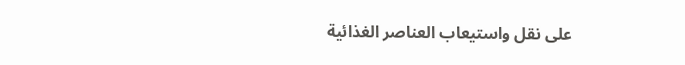على نقل واستيعاب العناصر الغذائية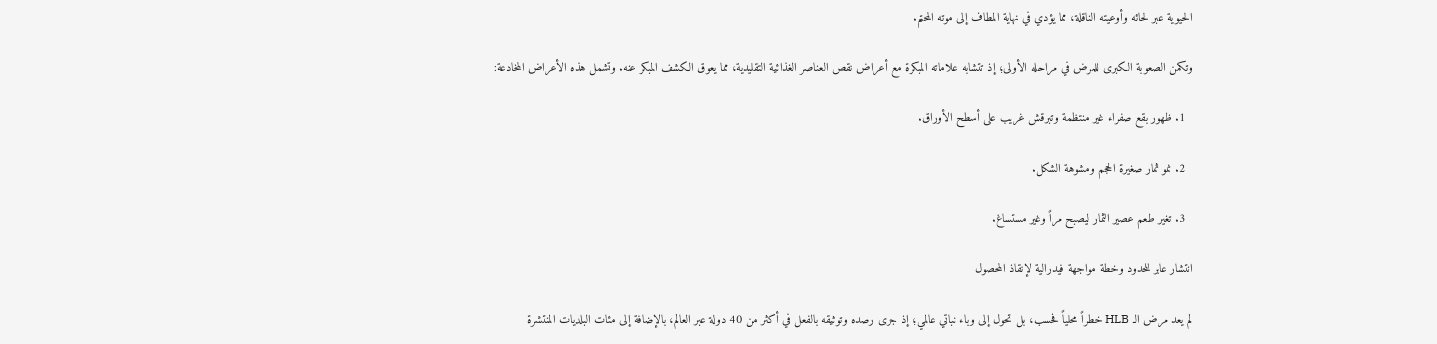الحيوية عبر لحائه وأوعيته الناقلة، مما يؤدي في نهاية المطاف إلى موته المحتم.

وتكمن الصعوبة الكبرى للمرض في مراحله الأولى؛ إذ تتشابه علاماته المبكرة مع أعراض نقص العناصر الغذائية التقليدية، مما يعوق الكشف المبكر عنه. وتشمل هذه الأعراض المخادعة:

  1. ظهور بقع صفراء غير منتظمة وتبرقش غريب على أسطح الأوراق.

  2. نمو ثمار صغيرة الحجم ومشوهة الشكل.

  3. تغير طعم عصير الثمار ليصبح مراً وغير مستساغ.

انتشار عابر للحدود وخطة مواجهة فيدرالية لإنقاذ المحصول

لم يعد مرض الـ HLB خطراً محلياً فحسب، بل تحول إلى وباء نباتي عالمي؛ إذ جرى رصده وتوثيقه بالفعل في أكثر من 40 دولة عبر العالم، بالإضافة إلى مئات البلديات المنتشرة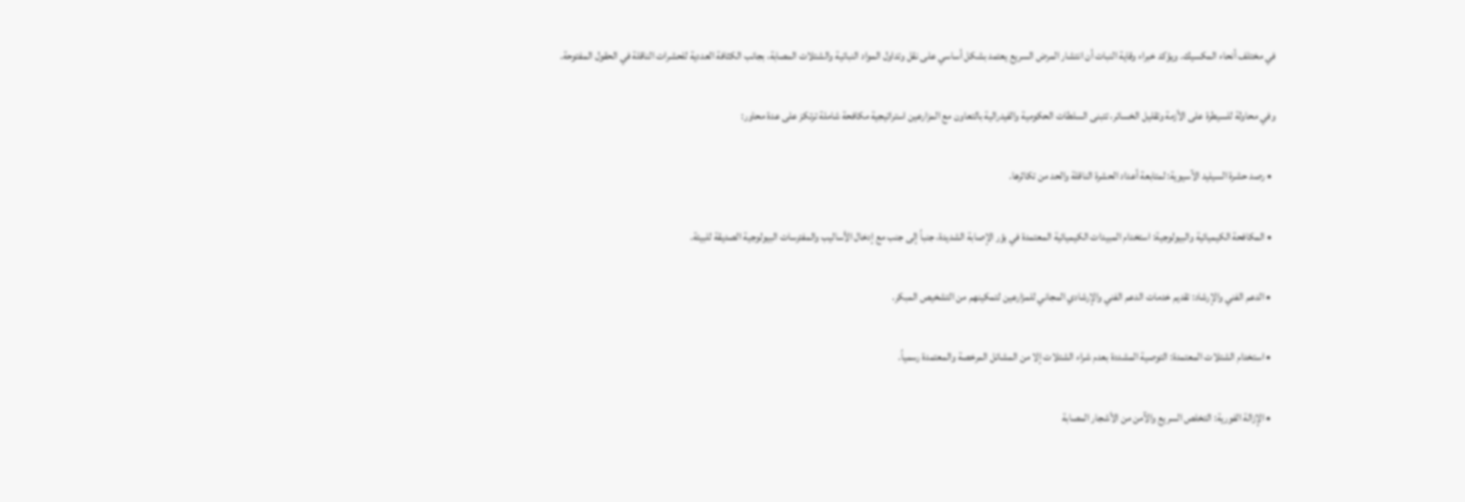في مختلف أنحاء المكسيك. ويؤكد خبراء وقاية النبات أن انتشار المرض السريع يعتمد بشكل أساسي على نقل وتداول المواد النباتية والشتلات المصابة، بجانب الكثافة العددية للحشرات الناقلة في الحقول المفتوحة.

وفي محاولة للسيطرة على الأزمة وتقليل الخسائر، تتبنى السلطات الحكومية والفيدرالية بالتعاون مع المزارعين استراتيجية مكافحة شاملة ترتكز على عدة محاور:

  • رصد حشرة السيليد الآسيوية: لمتابعة أعداد الحشرة الناقلة والحد من تكاثرها.

  • المكافحة الكيميائية والبيولوجية: استخدام المبيدات الكيميائية المعتمدة في بؤر الإصابة الشديدة، جنباً إلى جنب مع إدخال الأساليب والمفترسات البيولوجية الصديقة للبيئة.

  • الدعم الفني والإرشاد: تقديم خدمات الدعم الفني والإرشادي المجاني للمزارعين لتمكينهم من التشخيص المبكر.

  • استخدام الشتلات المعتمدة: التوصية المشددة بعدم شراء الشتلات إلا من المشاتل المرخصة والمعتمدة رسمياً.

  • الإزالة الفورية: التخلص السريع والآمن من الأشجار المصابة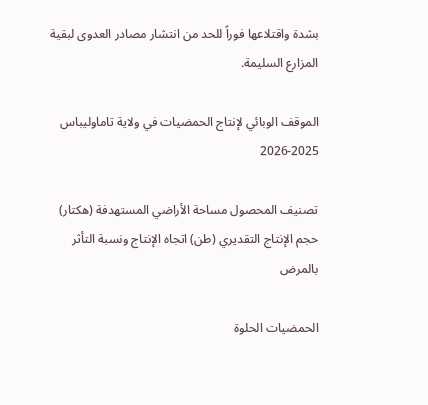بشدة واقتلاعها فوراً للحد من انتشار مصادر العدوى لبقية المزارع السليمة.

الموقف الوبائي لإنتاج الحمضيات في ولاية تاماوليباس 2025-2026

تصنيف المحصول مساحة الأراضي المستهدفة (هكتار) حجم الإنتاج التقديري (طن) اتجاه الإنتاج ونسبة التأثر بالمرض

الحمضيات الحلوة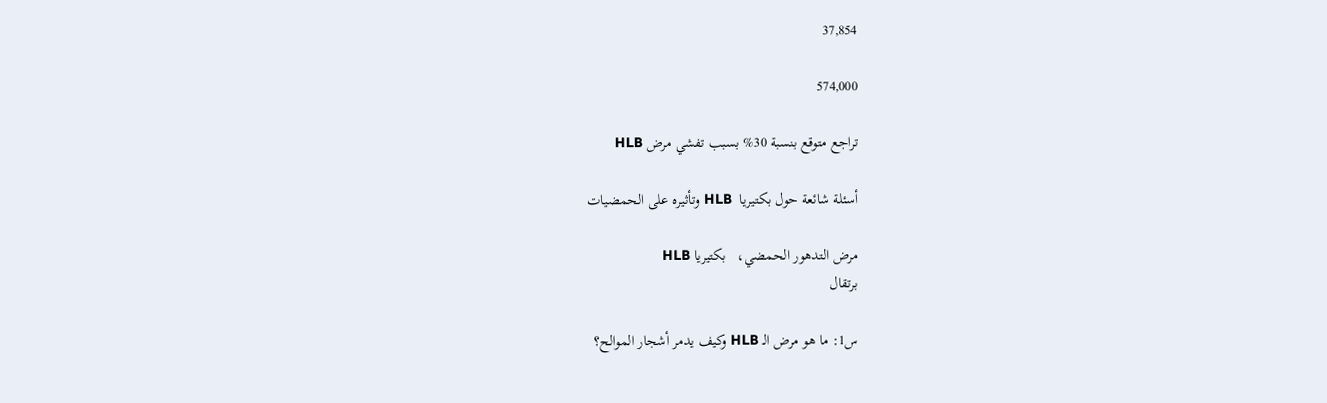37,854

574,000

تراجع متوقع بنسبة 30% بسبب تفشي مرض HLB

أسئلة شائعة حول بكتيريا  HLB وتأثيره على الحمضيات

مرض التدهور الحمضي،   بكتيريا HLB
برتقال

س1: ما هو مرض الـ HLB وكيف يدمر أشجار الموالح؟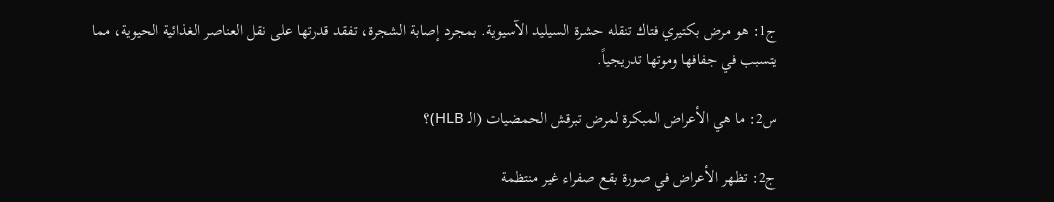ج1: هو مرض بكتيري فتاك تنقله حشرة السيليد الآسيوية. بمجرد إصابة الشجرة، تفقد قدرتها على نقل العناصر الغذائية الحيوية، مما يتسبب في جفافها وموتها تدريجياً.

س2: ما هي الأعراض المبكرة لمرض تبرقش الحمضيات (الـ HLB)؟

ج2: تظهر الأعراض في صورة بقع صفراء غير منتظمة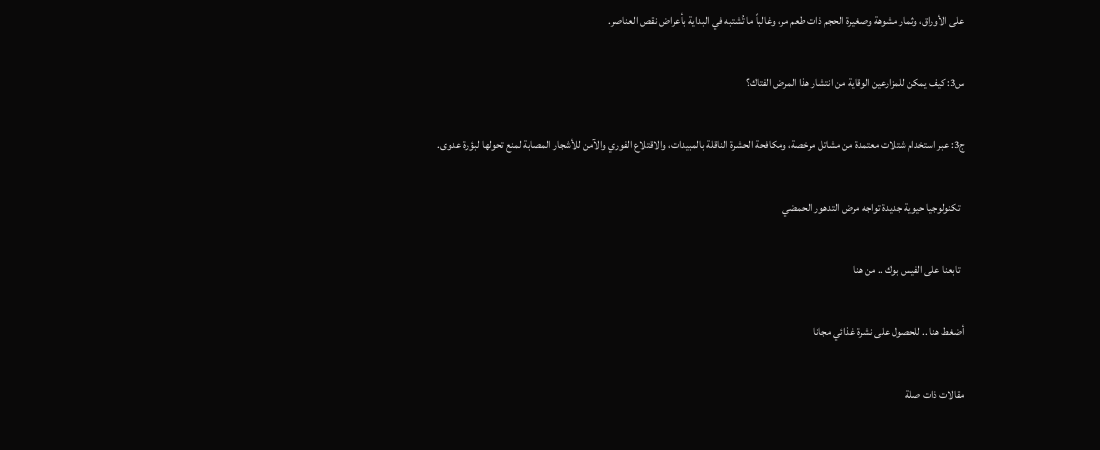على الأوراق، وثمار مشوهة وصغيرة الحجم ذات طعم مر، وغالباً ما تُشتبه في البداية بأعراض نقص العناصر.

س3: كيف يمكن للمزارعين الوقاية من انتشار هذا المرض الفتاك؟

ج3: عبر استخدام شتلات معتمدة من مشاتل مرخصة، ومكافحة الحشرة الناقلة بالمبيدات، والاقتلاع الفوري والآمن للأشجار المصابة لمنع تحولها لبؤرة عدوى.

  تكنولوجيا حيوية جديدة تواجه مرض التدهور الحمضي

  تابعنا على الفيس بوك .. من هنا

أضغط هنا .. للحصول على نشرة غذائي مجانا

مقالات ذات صلة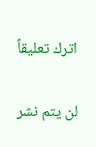اترك تعليقاً

لن يتم نشر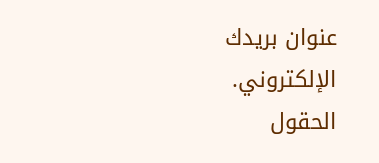عنوان بريدك الإلكتروني. الحقول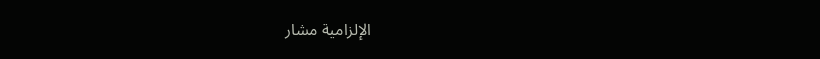الإلزامية مشار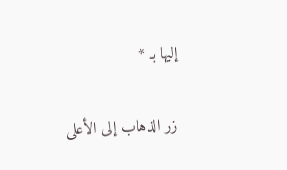إليها بـ *

زر الذهاب إلى الأعلى